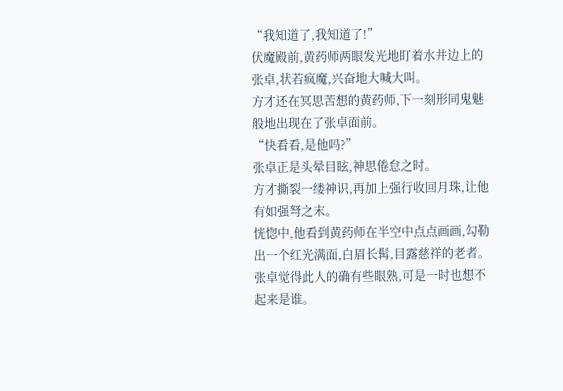“我知道了,我知道了!”
伏魔殿前,黄药师两眼发光地盯着水井边上的张卓,状若疯魔,兴奋地大喊大叫。
方才还在冥思苦想的黄药师,下一刻形同鬼魅般地出现在了张卓面前。
“快看看,是他吗?”
张卓正是头晕目眩,神思倦怠之时。
方才撕裂一缕神识,再加上强行收回月珠,让他有如强弩之末。
恍惚中,他看到黄药师在半空中点点画画,勾勒出一个红光满面,白眉长髯,目露慈祥的老者。
张卓觉得此人的确有些眼熟,可是一时也想不起来是谁。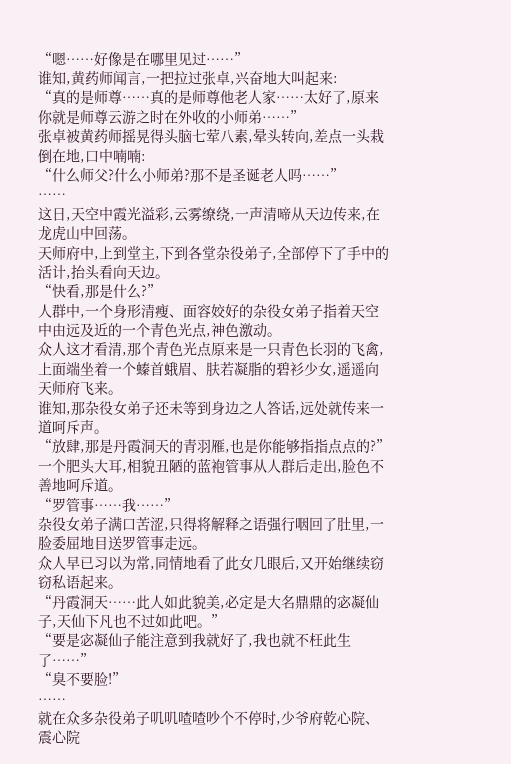“嗯……好像是在哪里见过……”
谁知,黄药师闻言,一把拉过张卓,兴奋地大叫起来:
“真的是师尊……真的是师尊他老人家……太好了,原来你就是师尊云游之时在外收的小师弟……”
张卓被黄药师摇晃得头脑七荤八素,晕头转向,差点一头栽倒在地,口中喃喃:
“什么师父?什么小师弟?那不是圣诞老人吗……”
……
这日,天空中霞光溢彩,云雾缭绕,一声清啼从天边传来,在龙虎山中回荡。
天师府中,上到堂主,下到各堂杂役弟子,全部停下了手中的活计,抬头看向天边。
“快看,那是什么?”
人群中,一个身形清瘦、面容姣好的杂役女弟子指着天空中由远及近的一个青色光点,神色激动。
众人这才看清,那个青色光点原来是一只青色长羽的飞禽,上面端坐着一个螓首蛾眉、肤若凝脂的碧衫少女,遥遥向天师府飞来。
谁知,那杂役女弟子还未等到身边之人答话,远处就传来一道呵斥声。
“放肆,那是丹霞洞天的青羽雁,也是你能够指指点点的?”
一个肥头大耳,相貌丑陋的蓝袍管事从人群后走出,脸色不善地呵斥道。
“罗管事……我……”
杂役女弟子满口苦涩,只得将解释之语强行咽回了肚里,一脸委屈地目送罗管事走远。
众人早已习以为常,同情地看了此女几眼后,又开始继续窃窃私语起来。
“丹霞洞天……此人如此貌美,必定是大名鼎鼎的宓凝仙子,天仙下凡也不过如此吧。”
“要是宓凝仙子能注意到我就好了,我也就不枉此生了……”
“臭不要脸!”
……
就在众多杂役弟子叽叽喳喳吵个不停时,少爷府乾心院、震心院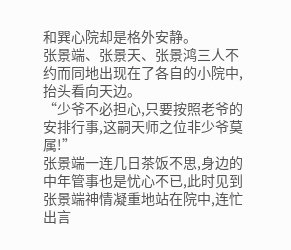和巽心院却是格外安静。
张景端、张景天、张景鸿三人不约而同地出现在了各自的小院中,抬头看向天边。
“少爷不必担心,只要按照老爷的安排行事,这嗣天师之位非少爷莫属!”
张景端一连几日茶饭不思,身边的中年管事也是忧心不已,此时见到张景端神情凝重地站在院中,连忙出言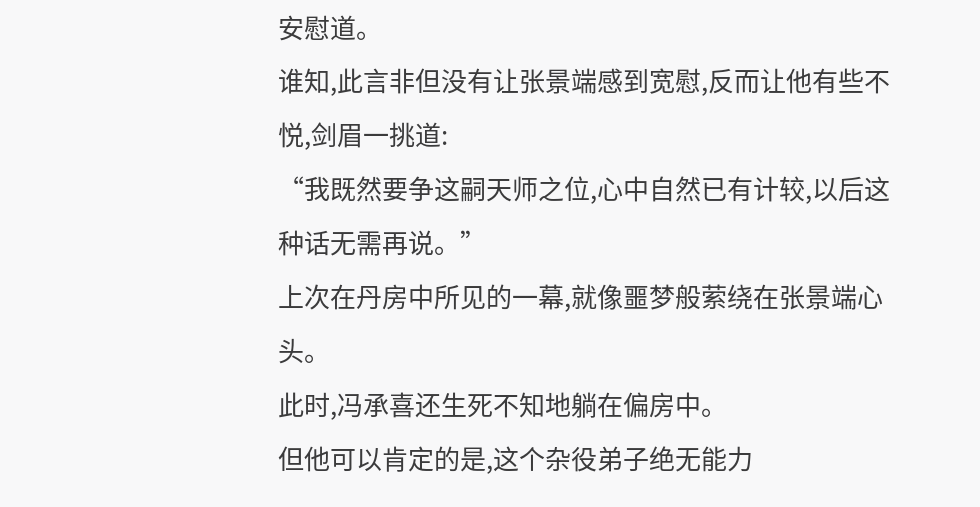安慰道。
谁知,此言非但没有让张景端感到宽慰,反而让他有些不悦,剑眉一挑道:
“我既然要争这嗣天师之位,心中自然已有计较,以后这种话无需再说。”
上次在丹房中所见的一幕,就像噩梦般萦绕在张景端心头。
此时,冯承喜还生死不知地躺在偏房中。
但他可以肯定的是,这个杂役弟子绝无能力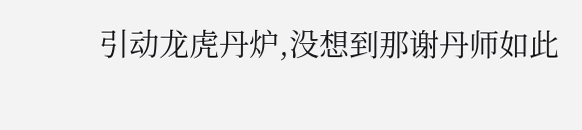引动龙虎丹炉,没想到那谢丹师如此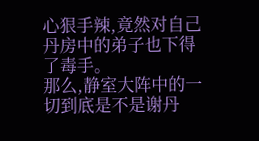心狠手辣,竟然对自己丹房中的弟子也下得了毒手。
那么,静室大阵中的一切到底是不是谢丹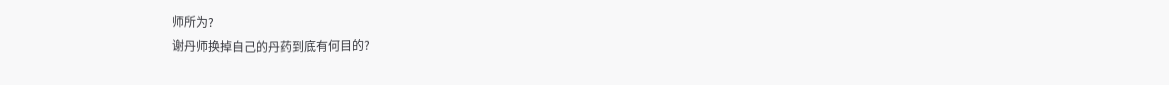师所为?
谢丹师换掉自己的丹药到底有何目的?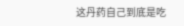这丹药自己到底是吃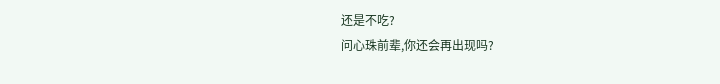还是不吃?
问心珠前辈,你还会再出现吗?